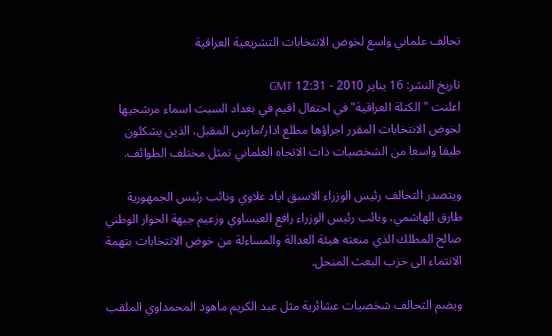تحالف علماني واسع لخوض الانتخابات التشريعية العراقية

تاريخ النشر: 16 يناير 2010 - 12:31 GMT
اعلنت "الكتلة العراقية" في احتفال اقيم في بغداد السبت اسماء مرشحيها لخوض الانتخابات المقرر اجراؤها مطلع اذار/مارس المقبل، الذين يشكلون طيفا واسعا من الشخصيات ذات الاتجاه العلماني تمثل مختلف الطوائف.

ويتصدر التحالف رئيس الوزراء الاسبق اياد علاوي ونائب رئيس الجمهورية طارق الهاشمي، ونائب رئيس الوزراء رافع العيساوي وزعيم جبهة الحوار الوطني صالح المطلك الذي منعته هيئة العدالة والمساءلة من خوض الانتخابات بتهمة الانتماء الى حزب البعث المنحل.

ويضم التحالف شخصيات عشائرية مثل عبد الكريم ماهود المحمداوي الملقب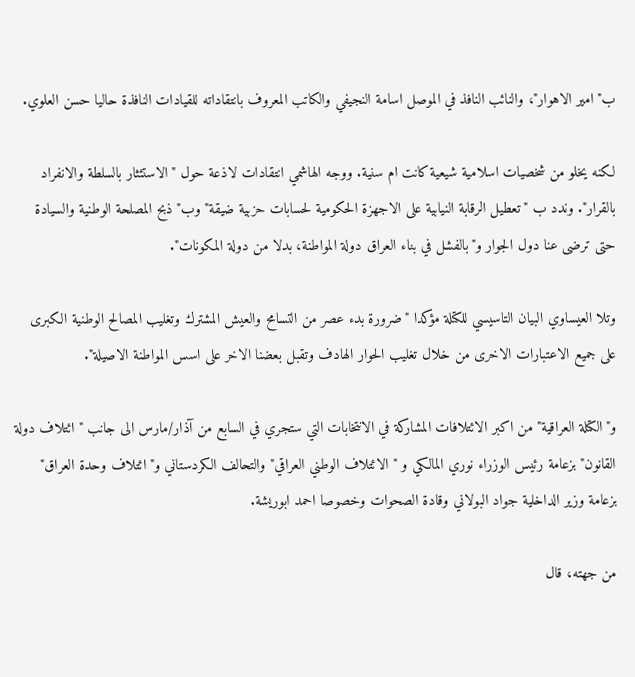ب"امير الاهوار"، والنائب النافذ في الموصل اسامة النجيفي والكاتب المعروف بانتقاداته للقيادات النافذة حاليا حسن العلوي.

لكنه يخلو من شخصيات اسلامية شيعية كانت ام سنية. ووجه الهاشمي انتقادات لاذعة حول "الاستئثار بالسلطة والانفراد بالقرار". وندد ب "تعطيل الرقابة النيابية على الاجهزة الحكومية لحسابات حزبية ضيقة" وب"ذبح المصلحة الوطنية والسيادة حتى ترضى عنا دول الجوار و"بالفشل في بناء العراق دولة المواطنة، بدلا من دولة المكونات".

وتلا العيساوي البيان التاسيسي للكتلة مؤكدا "ضرورة بدء عصر من التسامح والعيش المشترك وتغليب المصالح الوطنية الكبرى على جميع الاعتبارات الاخرى من خلال تغليب الحوار الهادف وتقبل بعضنا الاخر على اسس المواطنة الاصيلة".

و"الكتلة العراقية" من اكبر الائتلافات المشاركة في الانتخابات التي ستجري في السابع من آذار/مارس الى جانب "ائتلاف دولة القانون" بزعامة رئيس الوزراء نوري المالكي و "الائتلاف الوطني العراقي" والتحالف الكردستاني و"ائتلاف وحدة العراق" بزعامة وزير الداخلية جواد البولاني وقادة الصحوات وخصوصا احمد ابوريشة.

من جهته، قال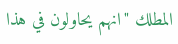المطلك "انهم يحاولون في هذا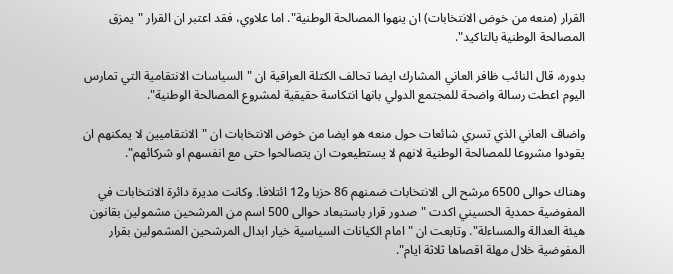القرار (منعه من خوض الانتخابات) ان ينهوا المصالحة الوطنية". اما علاوي، فقد اعتبر ان القرار "يمزق المصالحة الوطنية بالتاكيد".

بدوره، قال النائب ظافر العاني المشارك ايضا تحالف الكتلة العراقية ان "السياسات الانتقامية التي تمارس اليوم اعطت رسالة واضحة للمجتمع الدولي بانها انتكاسة حقيقية لمشروع المصالحة الوطنية".

واضاف العاني الذي تسري شائعات حول منعه هو ايضا من خوض الانتخابات ان "الانتقاميين لا يمكنهم ان يقودوا مشروعا للمصالحة الوطنية لانهم لا يستطيعوت ان يتصالحوا حتى مع انفسهم او شركائهم".

وهناك حوالى 6500 مرشح الى الانتخابات ضمنهم 86 حزبا و12 ائتلافا. وكانت مديرة دائرة الانتخابات في المفوضية حمدية الحسيني اكدت "صدور قرار باستبعاد حوالى 500 اسم من المرشحين مشمولين بقانون هيئة العدالة والمساءلة". وتابعت ان "امام الكيانات السياسية خيار ابدال المرشحين المشمولين بقرار المفوضية خلال مهلة اقصاها ثلاثة ايام".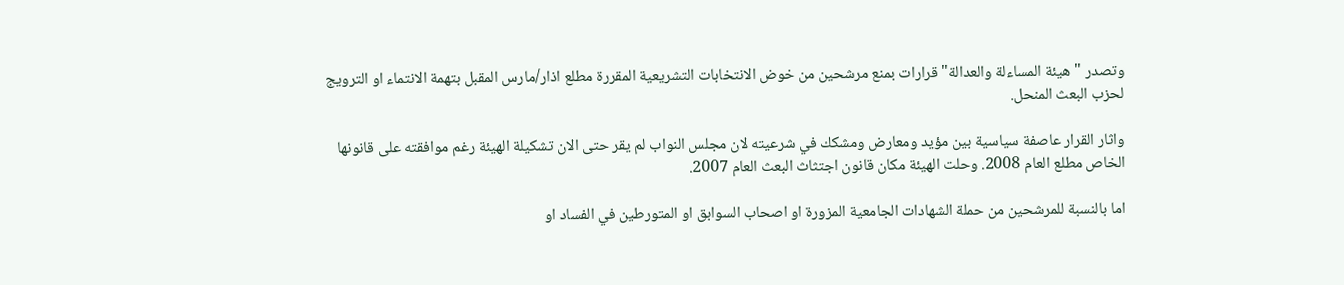وتصدر "هيئة المساءلة والعدالة" قرارات بمنع مرشحين من خوض الانتخابات التشريعية المقررة مطلع اذار/مارس المقبل بتهمة الانتماء او الترويج لحزب البعث المنحل.

واثار القرار عاصفة سياسية بين مؤيد ومعارض ومشكك في شرعيته لان مجلس النواب لم يقر حتى الان تشكيلة الهيئة رغم موافقته على قانونها الخاص مطلع العام 2008. وحلت الهيئة مكان قانون اجتثاث البعث العام 2007.

اما بالنسبة للمرشحين من حملة الشهادات الجامعية المزورة او اصحاب السوابق او المتورطين في الفساد او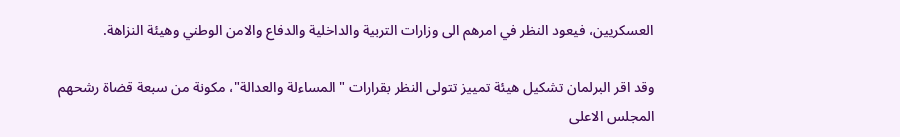العسكريين، فيعود النظر في امرهم الى وزارات التربية والداخلية والدفاع والامن الوطني وهيئة النزاهة.

وقد اقر البرلمان تشكيل هيئة تمييز تتولى النظر بقرارات "المساءلة والعدالة"، مكونة من سبعة قضاة رشحهم المجلس الاعلى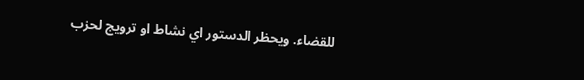للقضاء. ويحظر الدستور اي نشاط او ترويج لحزب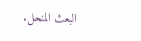البعث المنحل.